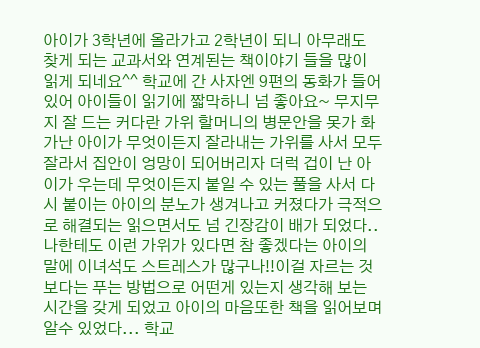아이가 3학년에 올라가고 2학년이 되니 아무래도 찾게 되는 교과서와 연계된는 책이야기 들을 많이 읽게 되네요^^ 학교에 간 사자엔 9편의 동화가 들어 있어 아이들이 읽기에 짧막하니 넘 좋아요~ 무지무지 잘 드는 커다란 가위 할머니의 병문안을 못가 화가난 아이가 무엇이든지 잘라내는 가위를 사서 모두 잘라서 집안이 엉망이 되어버리자 더럭 겁이 난 아이가 우는데 무엇이든지 붙일 수 있는 풀을 사서 다시 붙이는 아이의 분노가 생겨나고 커졌다가 극적으로 해결되는 읽으면서도 넘 긴장감이 배가 되었다..나한테도 이런 가위가 있다면 참 좋겠다는 아이의 말에 이녀석도 스트레스가 많구나!!이걸 자르는 것 보다는 푸는 방법으로 어떤게 있는지 생각해 보는 시간을 갖게 되었고 아이의 마음또한 책을 읽어보며 알수 있었다... 학교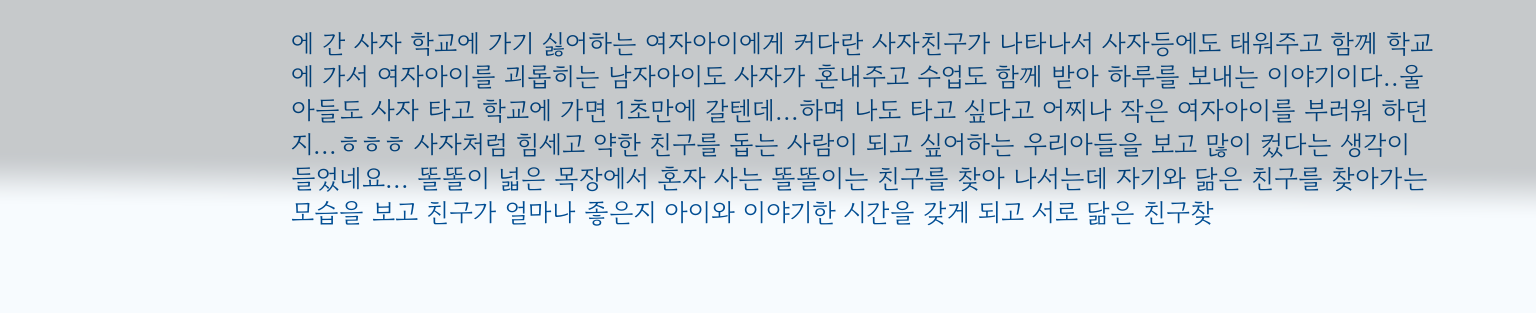에 간 사자 학교에 가기 싫어하는 여자아이에게 커다란 사자친구가 나타나서 사자등에도 태워주고 함께 학교에 가서 여자아이를 괴롭히는 남자아이도 사자가 혼내주고 수업도 함께 받아 하루를 보내는 이야기이다..울아들도 사자 타고 학교에 가면 1초만에 갈텐데...하며 나도 타고 싶다고 어찌나 작은 여자아이를 부러워 하던지...ㅎㅎㅎ 사자처럼 힘세고 약한 친구를 돕는 사람이 되고 싶어하는 우리아들을 보고 많이 컸다는 생각이 들었네요... 똘똘이 넓은 목장에서 혼자 사는 똘똘이는 친구를 찾아 나서는데 자기와 닮은 친구를 찾아가는 모습을 보고 친구가 얼마나 좋은지 아이와 이야기한 시간을 갖게 되고 서로 닮은 친구찾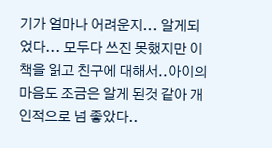기가 얼마나 어려운지... 알게되었다... 모두다 쓰진 못했지만 이책을 읽고 친구에 대해서..아이의 마음도 조금은 알게 된것 같아 개인적으로 넘 좋았다..